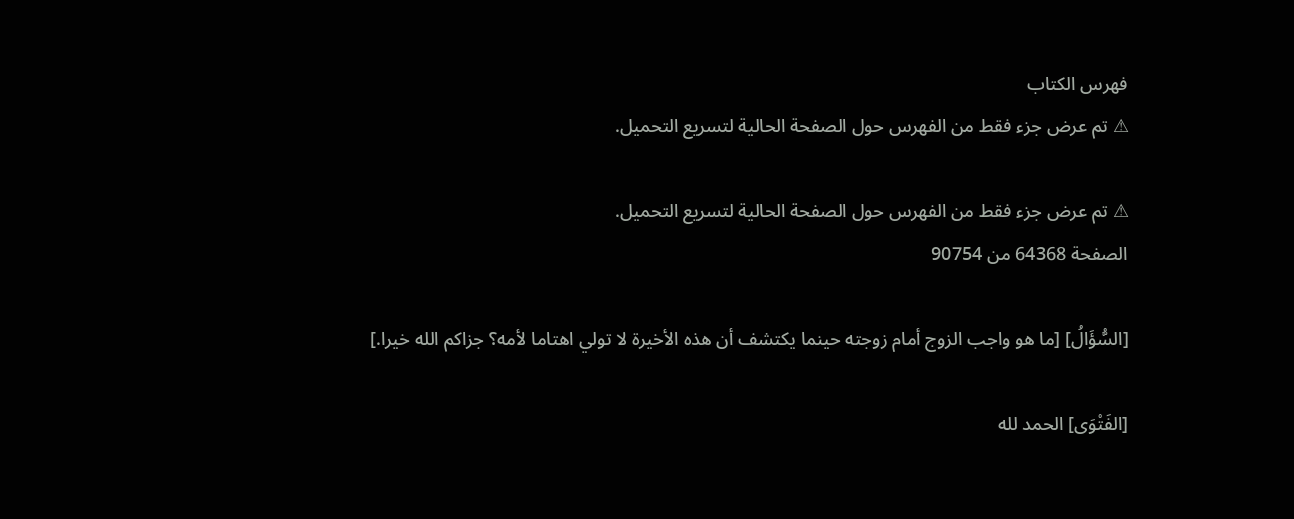فهرس الكتاب
⚠ تم عرض جزء فقط من الفهرس حول الصفحة الحالية لتسريع التحميل.

⚠ تم عرض جزء فقط من الفهرس حول الصفحة الحالية لتسريع التحميل.
الصفحة 64368 من 90754

[السُّؤَالُ] [ما هو واجب الزوج أمام زوجته حينما يكتشف أن هذه الأخيرة لا تولي اهتاما لأمه؟ جزاكم الله خيرا.]

[الفَتْوَى] الحمد لله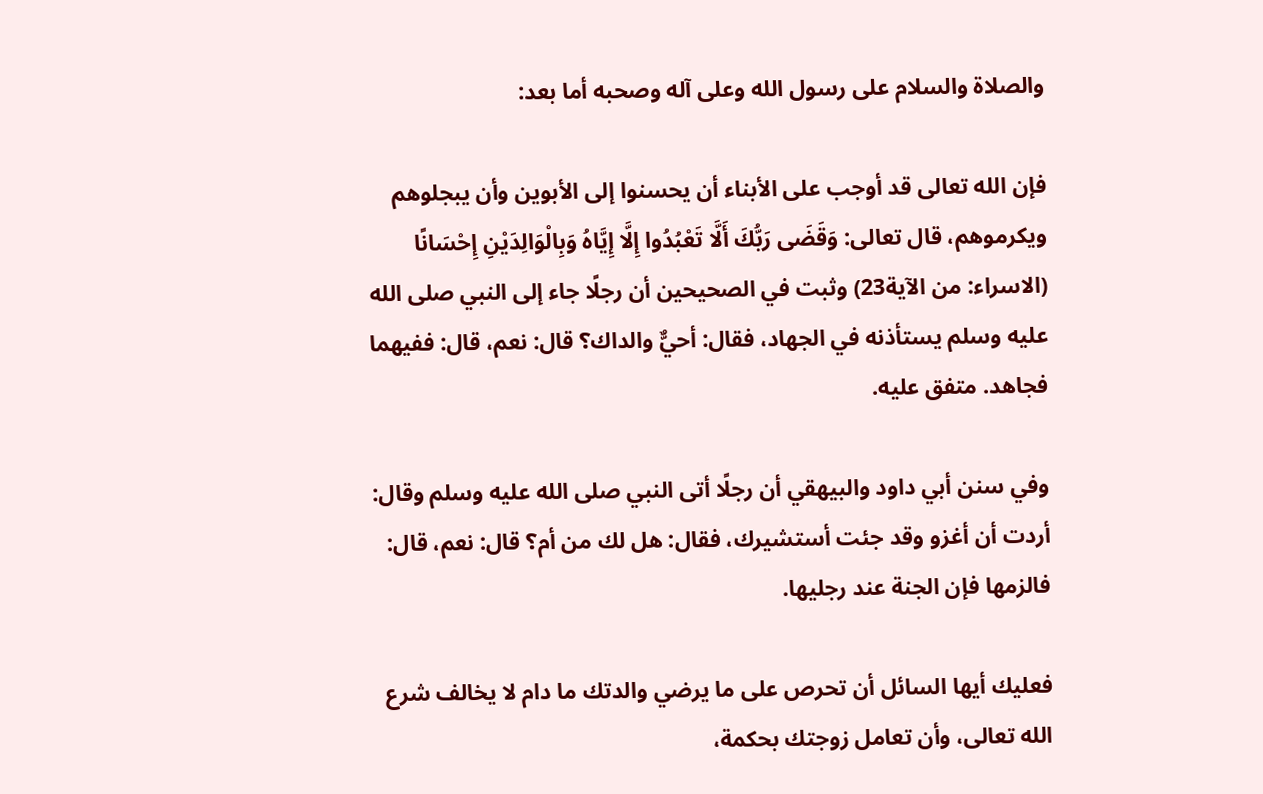والصلاة والسلام على رسول الله وعلى آله وصحبه أما بعد:

فإن الله تعالى قد أوجب على الأبناء أن يحسنوا إلى الأبوين وأن يبجلوهم ويكرموهم، قال تعالى: وَقَضَى رَبُّكَ أَلَّا تَعْبُدُوا إِلَّا إِيَّاهُ وَبِالْوَالِدَيْنِ إِحْسَانًا (الاسراء: من الآية23) وثبت في الصحيحين أن رجلًا جاء إلى النبي صلى الله عليه وسلم يستأذنه في الجهاد، فقال: أحيٌّ والداك؟ قال: نعم، قال: ففيهما فجاهد. متفق عليه.

وفي سنن أبي داود والبيهقي أن رجلًا أتى النبي صلى الله عليه وسلم وقال: أردت أن أغزو وقد جئت أستشيرك، فقال: هل لك من أم؟ قال: نعم، قال: فالزمها فإن الجنة عند رجليها.

فعليك أيها السائل أن تحرص على ما يرضي والدتك ما دام لا يخالف شرع الله تعالى، وأن تعامل زوجتك بحكمة،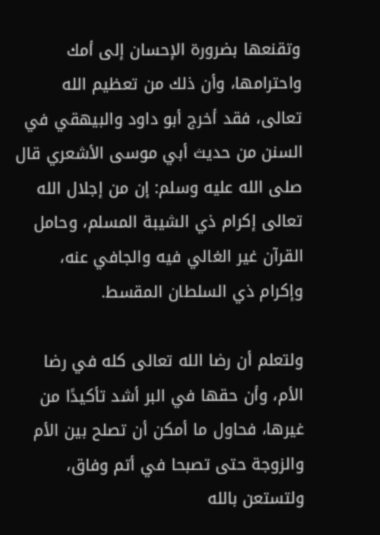وتقنعها بضرورة الإحسان إلى أمك واحترامها، وأن ذلك من تعظيم الله تعالى، فقد أخرج أبو داود والبيهقي في السنن من حديث أبي موسى الأشعري قال صلى الله عليه وسلم: إن من إجلال الله تعالى إكرام ذي الشيبة المسلم، وحامل القرآن غير الغالي فيه والجافي عنه، وإكرام ذي السلطان المقسط.

ولتعلم أن رضا الله تعالى كله في رضا الأم، وأن حقها في البر أشد تأكيدًا من غيرها، فحاول ما أمكن أن تصلح بين الأم والزوجة حتى تصبحا في أتم وفاق، ولتستعن بالله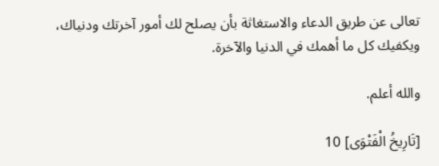تعالى عن طريق الدعاء والاستغاثة بأن يصلح لك أمور آخرتك ودنياك، ويكفيك كل ما أهمك في الدنيا والآخرة.

والله أعلم.

[تَارِيخُ الْفَتْوَى] 10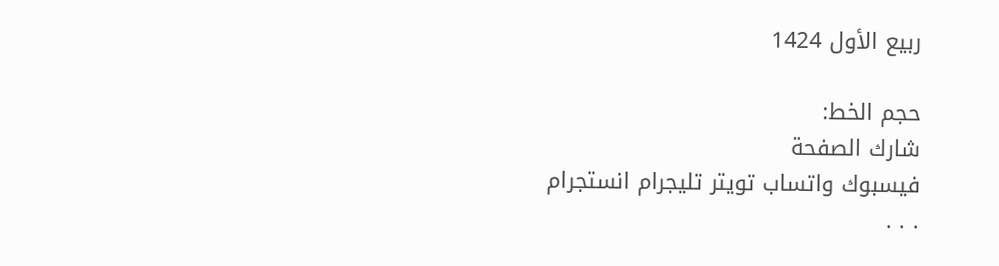ربيع الأول 1424

حجم الخط:
شارك الصفحة
فيسبوك واتساب تويتر تليجرام انستجرام
. . .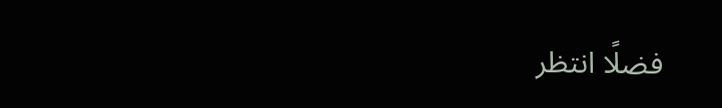فضلًا انتظر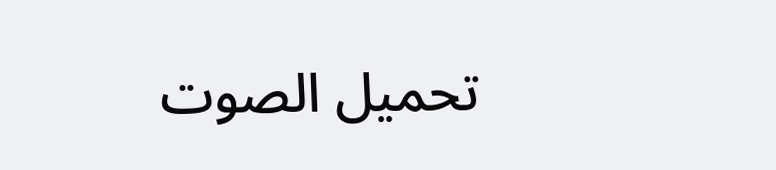تحميل الصوت